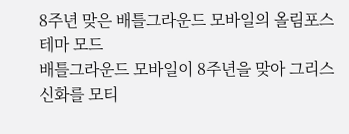8주년 맞은 배틀그라운드 모바일의 올림포스 테마 모드
배틀그라운드 모바일이 8주년을 맞아 그리스 신화를 모티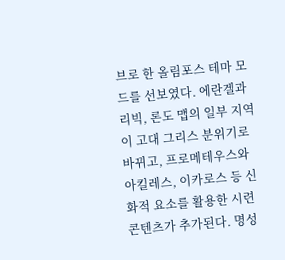브로 한 올림포스 테마 모드를 선보였다. 에란겔과 리빅, 론도 맵의 일부 지역이 고대 그리스 분위기로 바뀌고, 프로메테우스와 아킬레스, 이카로스 등 신화적 요소를 활용한 시련 콘텐츠가 추가된다. 명성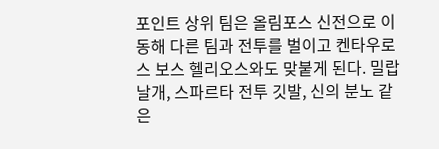포인트 상위 팀은 올림포스 신전으로 이동해 다른 팀과 전투를 벌이고 켄타우로스 보스 헬리오스와도 맞붙게 된다. 밀랍 날개, 스파르타 전투 깃발, 신의 분노 같은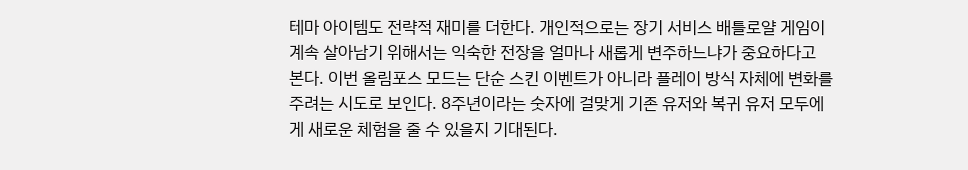테마 아이템도 전략적 재미를 더한다. 개인적으로는 장기 서비스 배틀로얄 게임이 계속 살아남기 위해서는 익숙한 전장을 얼마나 새롭게 변주하느냐가 중요하다고 본다. 이번 올림포스 모드는 단순 스킨 이벤트가 아니라 플레이 방식 자체에 변화를 주려는 시도로 보인다. 8주년이라는 숫자에 걸맞게 기존 유저와 복귀 유저 모두에게 새로운 체험을 줄 수 있을지 기대된다.